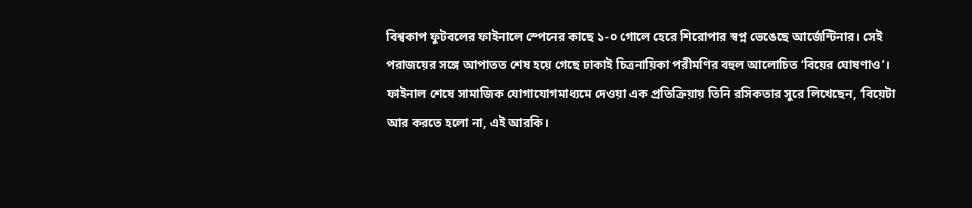বিশ্বকাপ ফুটবলের ফাইনালে স্পেনের কাছে ১-০ গোলে হেরে শিরোপার স্বপ্ন ভেঙেছে আর্জেন্টিনার। সেই পরাজয়ের সঙ্গে আপাতত শেষ হয়ে গেছে ঢাকাই চিত্রনায়িকা পরীমণির বহুল আলোচিত ‘বিয়ের ঘোষণাও’। ফাইনাল শেষে সামাজিক যোগাযোগমাধ্যমে দেওয়া এক প্রতিক্রিয়ায় তিনি রসিকতার সুরে লিখেছেন, ‘বিয়েটা আর করতে হলো না, এই আরকি।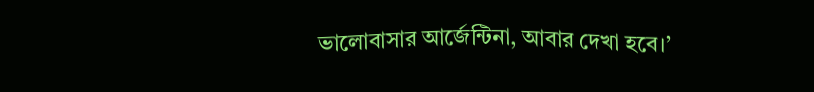ভালোবাসার আর্জেন্টিনা, আবার দেখা হবে।’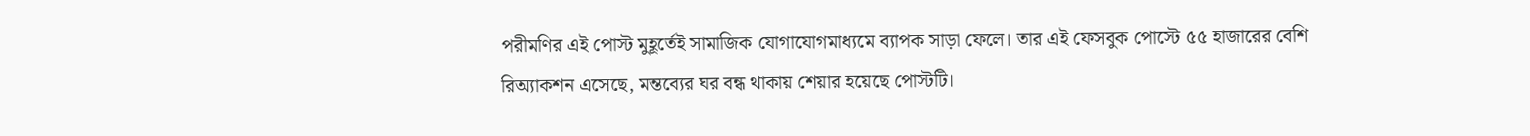পরীমণির এই পোস্ট মুহূর্তেই সামাজিক যোগাযোগমাধ্যমে ব্যাপক সাড়া ফেলে। তার এই ফেসবুক পোস্টে ৫৫ হাজারের বেশি রিঅ্যাকশন এসেছে, মন্তব্যের ঘর বন্ধ থাকায় শেয়ার হয়েছে পোস্টটি।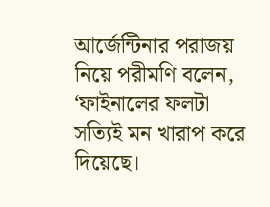আর্জেন্টিনার পরাজয় নিয়ে পরীমণি বলেন, ‘ফাইনালের ফলটা সত্যিই মন খারাপ করে দিয়েছে।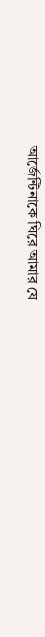আর্জেন্টিনাকে ঘিরে আমার যে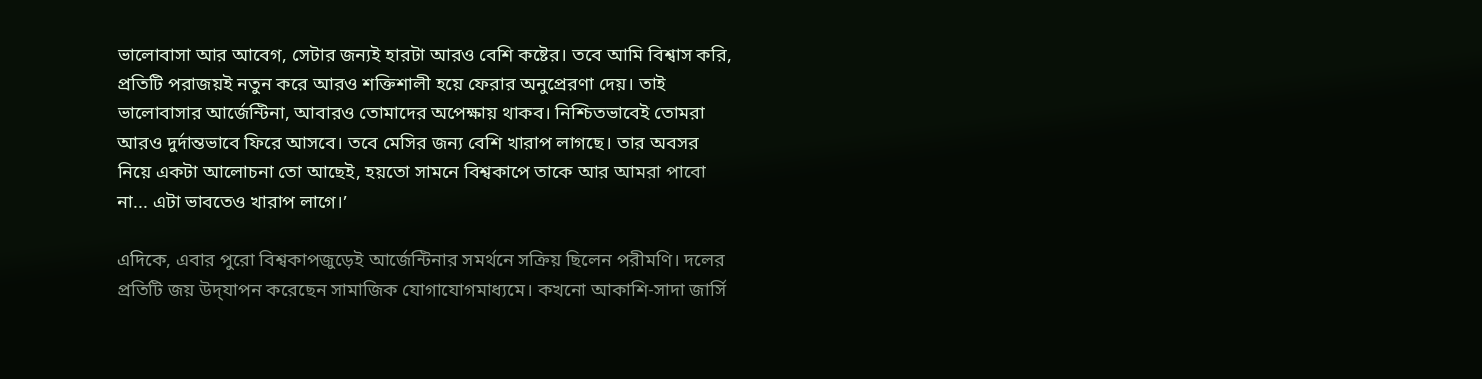ভালোবাসা আর আবেগ, সেটার জন্যই হারটা আরও বেশি কষ্টের। তবে আমি বিশ্বাস করি, প্রতিটি পরাজয়ই নতুন করে আরও শক্তিশালী হয়ে ফেরার অনুপ্রেরণা দেয়। তাই ভালোবাসার আর্জেন্টিনা, আবারও তোমাদের অপেক্ষায় থাকব। নিশ্চিতভাবেই তোমরা আরও দুর্দান্তভাবে ফিরে আসবে। তবে মেসির জন্য বেশি খারাপ লাগছে। তার অবসর নিয়ে একটা আলোচনা তো আছেই, হয়তো সামনে বিশ্বকাপে তাকে আর আমরা পাবো না... এটা ভাবতেও খারাপ লাগে।’

এদিকে, এবার পুরো বিশ্বকাপজুড়েই আর্জেন্টিনার সমর্থনে সক্রিয় ছিলেন পরীমণি। দলের প্রতিটি জয় উদ্‌যাপন করেছেন সামাজিক যোগাযোগমাধ্যমে। কখনো আকাশি-সাদা জার্সি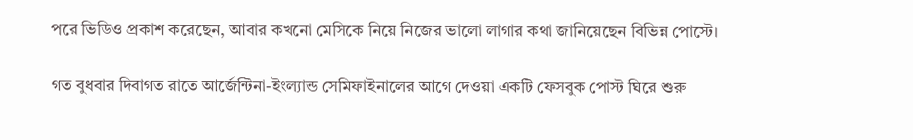পরে ভিডিও প্রকাশ করেছেন, আবার কখনো মেসিকে নিয়ে নিজের ভালো লাগার কথা জানিয়েছেন বিভিন্ন পোস্টে।

গত বুধবার দিবাগত রাতে আর্জেন্টিনা-ইংল্যান্ড সেমিফাইনালের আগে দেওয়া একটি ফেসবুক পোস্ট ঘিরে শুরু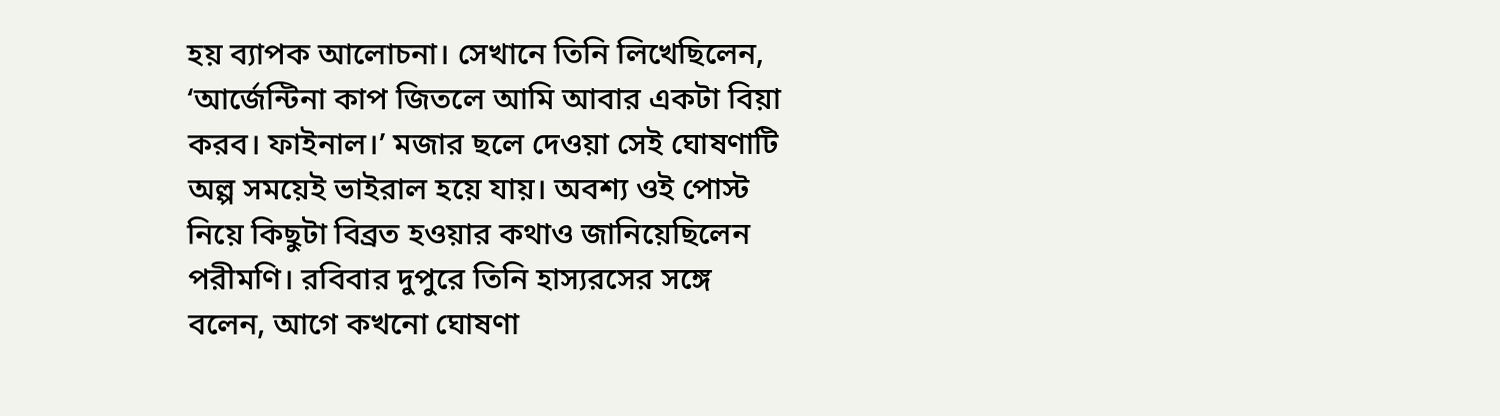হয় ব্যাপক আলোচনা। সেখানে তিনি লিখেছিলেন, ‘আর্জেন্টিনা কাপ জিতলে আমি আবার একটা বিয়া করব। ফাইনাল।’ মজার ছলে দেওয়া সেই ঘোষণাটি অল্প সময়েই ভাইরাল হয়ে যায়। অবশ্য ওই পোস্ট নিয়ে কিছুটা বিব্রত হওয়ার কথাও জানিয়েছিলেন পরীমণি। রবিবার দুপুরে তিনি হাস্যরসের সঙ্গে বলেন, আগে কখনো ঘোষণা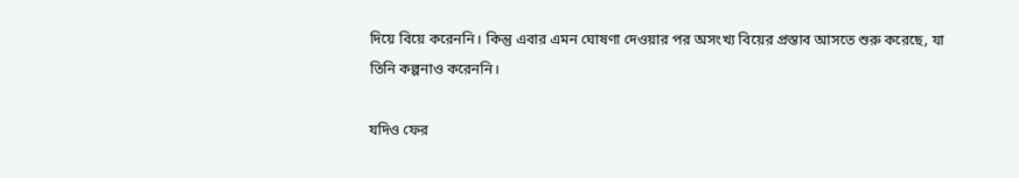দিয়ে বিয়ে করেননি। কিন্তু এবার এমন ঘোষণা দেওয়ার পর অসংখ্য বিয়ের প্রস্তাব আসতে শুরু করেছে, যা তিনি কল্পনাও করেননি।

যদিও ফের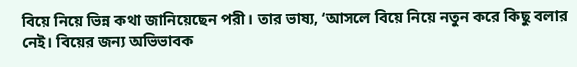বিয়ে নিয়ে ভিন্ন কথা জানিয়েছেন পরী। তার ভাষ্য, ‘আসলে বিয়ে নিয়ে নতুন করে কিছু বলার নেই। বিয়ের জন্য অভিভাবক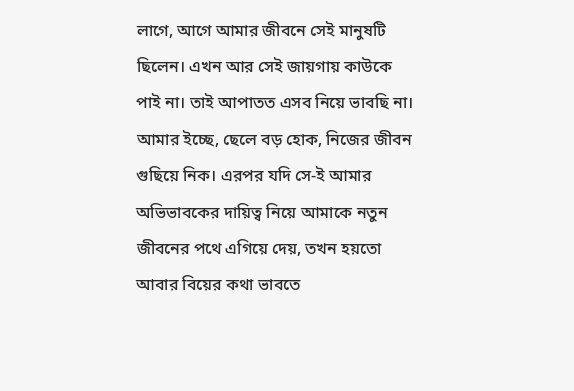লাগে, আগে আমার জীবনে সেই মানুষটি ছিলেন। এখন আর সেই জায়গায় কাউকে পাই না। তাই আপাতত এসব নিয়ে ভাবছি না। আমার ইচ্ছে, ছেলে বড় হোক, নিজের জীবন গুছিয়ে নিক। এরপর যদি সে-ই আমার অভিভাবকের দায়িত্ব নিয়ে আমাকে নতুন জীবনের পথে এগিয়ে দেয়, তখন হয়তো আবার বিয়ের কথা ভাবতে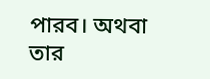পারব। অথবা তার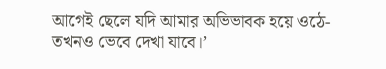আগেই ছেলে যদি আমার অভিভাবক হয়ে ওঠে- তখনও ভেবে দেখা যাবে।’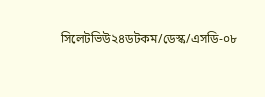সিলেটভিউ২৪ডটকম/ডেস্ক/এসডি-০৮